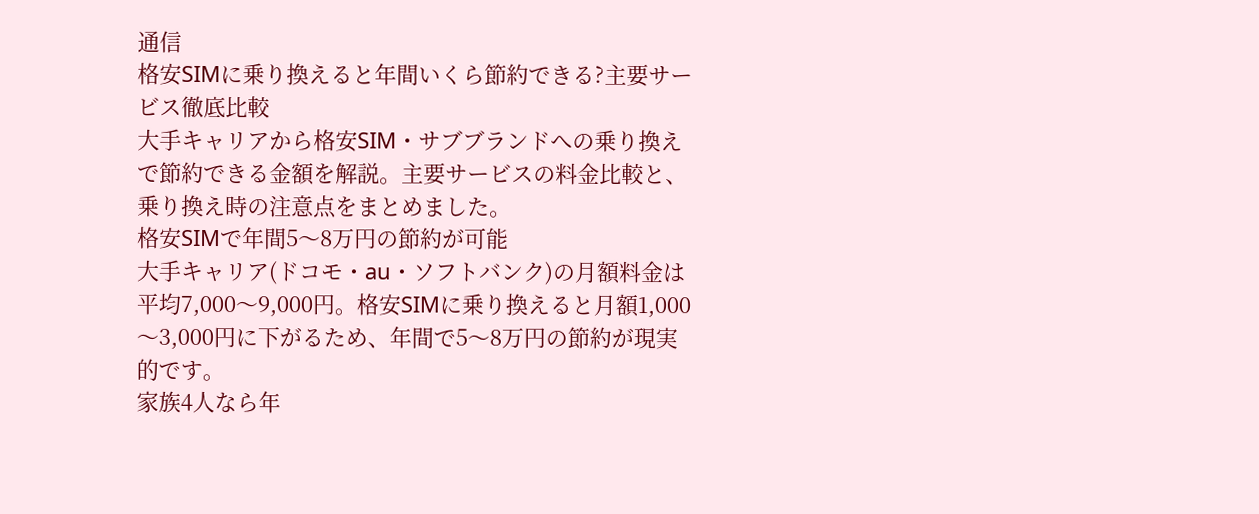通信
格安SIMに乗り換えると年間いくら節約できる?主要サービス徹底比較
大手キャリアから格安SIM・サブブランドへの乗り換えで節約できる金額を解説。主要サービスの料金比較と、乗り換え時の注意点をまとめました。
格安SIMで年間5〜8万円の節約が可能
大手キャリア(ドコモ・au・ソフトバンク)の月額料金は平均7,000〜9,000円。格安SIMに乗り換えると月額1,000〜3,000円に下がるため、年間で5〜8万円の節約が現実的です。
家族4人なら年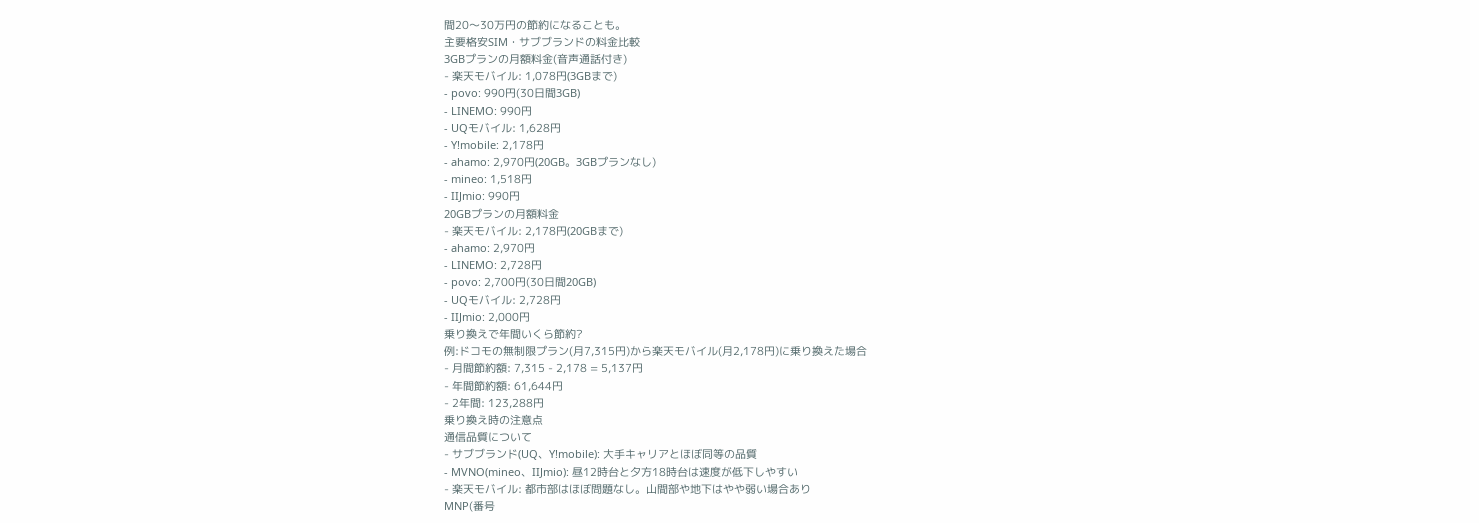間20〜30万円の節約になることも。
主要格安SIM・サブブランドの料金比較
3GBプランの月額料金(音声通話付き)
- 楽天モバイル: 1,078円(3GBまで)
- povo: 990円(30日間3GB)
- LINEMO: 990円
- UQモバイル: 1,628円
- Y!mobile: 2,178円
- ahamo: 2,970円(20GB。3GBプランなし)
- mineo: 1,518円
- IIJmio: 990円
20GBプランの月額料金
- 楽天モバイル: 2,178円(20GBまで)
- ahamo: 2,970円
- LINEMO: 2,728円
- povo: 2,700円(30日間20GB)
- UQモバイル: 2,728円
- IIJmio: 2,000円
乗り換えで年間いくら節約?
例:ドコモの無制限プラン(月7,315円)から楽天モバイル(月2,178円)に乗り換えた場合
- 月間節約額: 7,315 - 2,178 = 5,137円
- 年間節約額: 61,644円
- 2年間: 123,288円
乗り換え時の注意点
通信品質について
- サブブランド(UQ、Y!mobile): 大手キャリアとほぼ同等の品質
- MVNO(mineo、IIJmio): 昼12時台と夕方18時台は速度が低下しやすい
- 楽天モバイル: 都市部はほぼ問題なし。山間部や地下はやや弱い場合あり
MNP(番号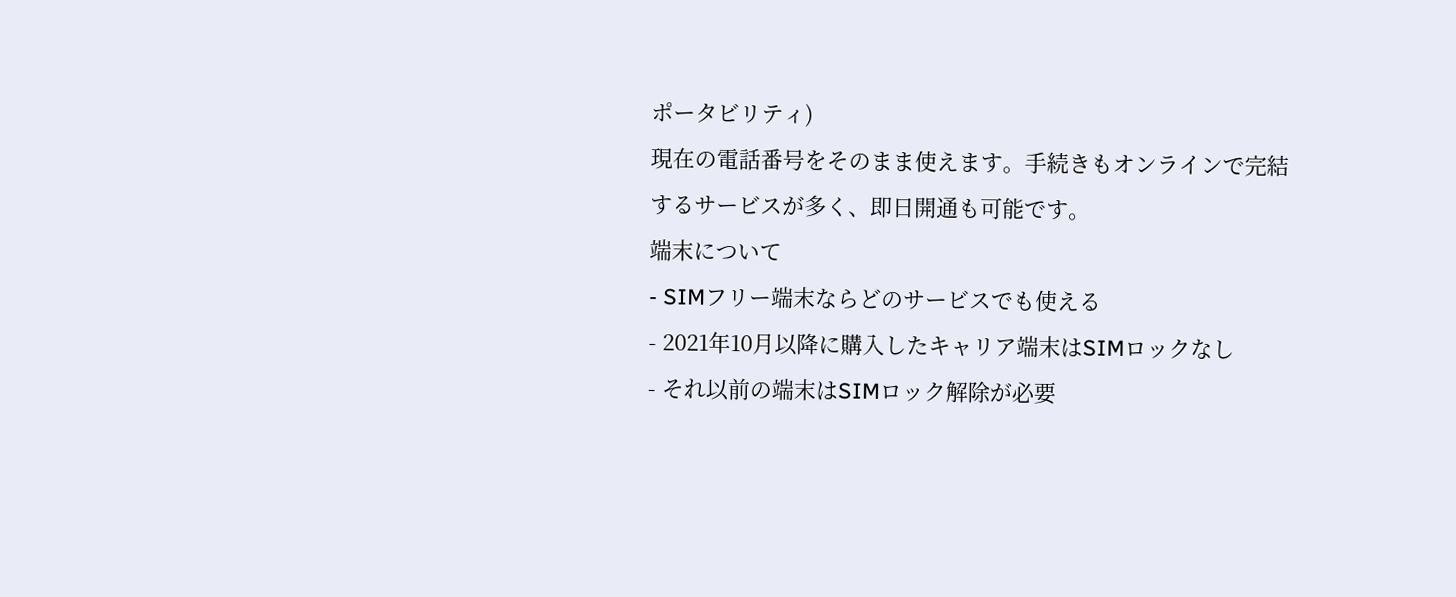ポータビリティ)
現在の電話番号をそのまま使えます。手続きもオンラインで完結するサービスが多く、即日開通も可能です。
端末について
- SIMフリー端末ならどのサービスでも使える
- 2021年10月以降に購入したキャリア端末はSIMロックなし
- それ以前の端末はSIMロック解除が必要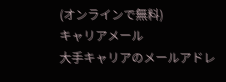(オンラインで無料)
キャリアメール
大手キャリアのメールアドレ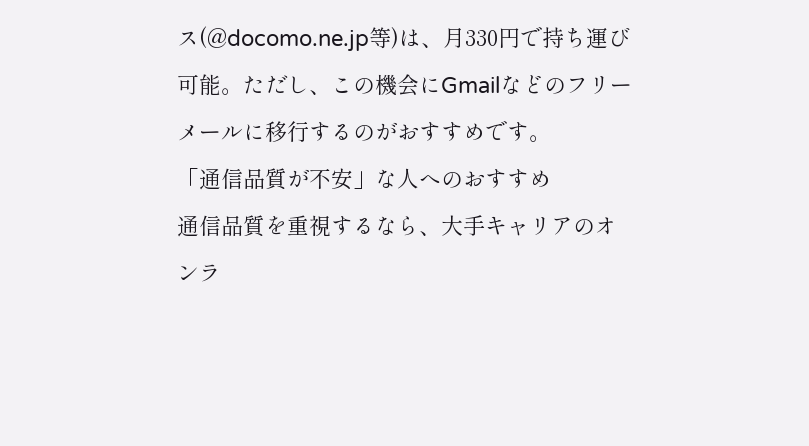ス(@docomo.ne.jp等)は、月330円で持ち運び可能。ただし、この機会にGmailなどのフリーメールに移行するのがおすすめです。
「通信品質が不安」な人へのおすすめ
通信品質を重視するなら、大手キャリアのオンラ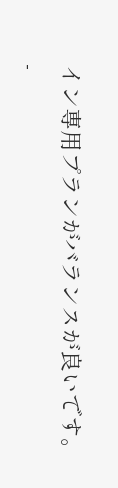イン専用プランがバランスが良いです。
-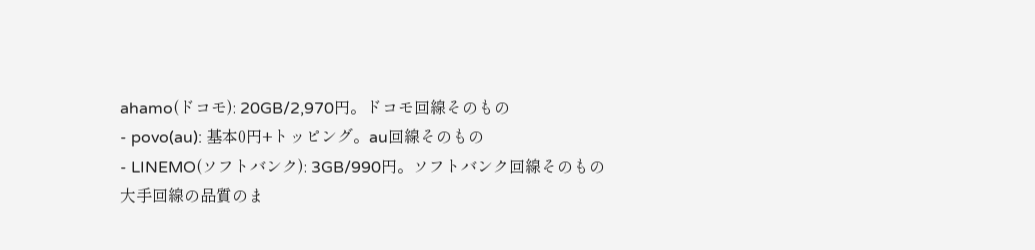ahamo(ドコモ): 20GB/2,970円。ドコモ回線そのもの
- povo(au): 基本0円+トッピング。au回線そのもの
- LINEMO(ソフトバンク): 3GB/990円。ソフトバンク回線そのもの
大手回線の品質のま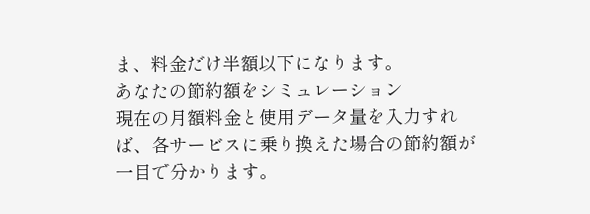ま、料金だけ半額以下になります。
あなたの節約額をシミュレーション
現在の月額料金と使用データ量を入力すれば、各サービスに乗り換えた場合の節約額が一目で分かります。